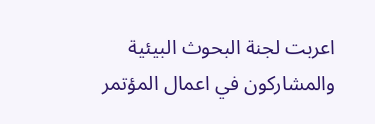اعربت لجنة البحوث البيئية والمشاركون في اعمال المؤتمر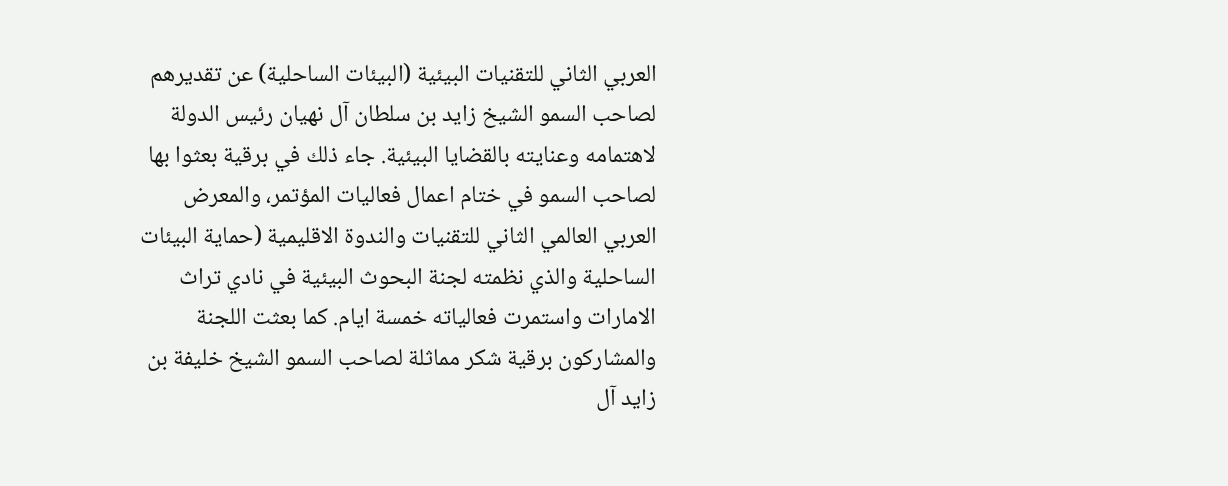العربي الثاني للتقنيات البيئية (البيئات الساحلية) عن تقديرهم لصاحب السمو الشيخ زايد بن سلطان آل نهيان رئيس الدولة لاهتمامه وعنايته بالقضايا البيئية. جاء ذلك في برقية بعثوا بها لصاحب السمو في ختام اعمال فعاليات المؤتمر، والمعرض العربي العالمي الثاني للتقنيات والندوة الاقليمية (حماية البيئات الساحلية والذي نظمته لجنة البحوث البيئية في نادي تراث الامارات واستمرت فعالياته خمسة ايام. كما بعثت اللجنة والمشاركون برقية شكر مماثلة لصاحب السمو الشيخ خليفة بن زايد آل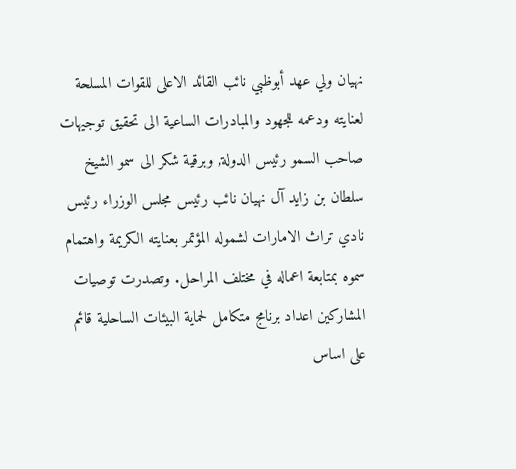نهيان ولي عهد أبوظبي نائب القائد الاعلى للقوات المسلحة لعنايته ودعمه للجهود والمبادرات الساعية الى تحقيق توجيهات صاحب السمو رئيس الدولة, وبرقية شكر الى سمو الشيخ سلطان بن زايد آل نهيان نائب رئيس مجلس الوزراء رئيس نادي تراث الامارات لشموله المؤتمر بعنايته الكريمة واهتمام سموه بمتابعة اعماله في مختلف المراحل. وتصدرت توصيات المشاركين اعداد برنامج متكامل لحماية البيئات الساحلية قائم على اساس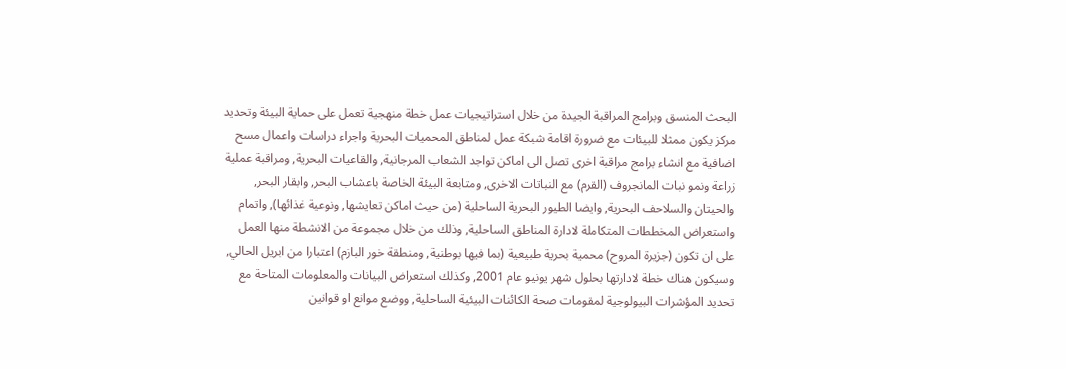البحث المنسق وبرامج المراقبة الجيدة من خلال استراتيجيات عمل خطة منهجية تعمل على حماية البيئة وتحديد مركز يكون ممثلا للبيئات مع ضرورة اقامة شبكة عمل لمناطق المحميات البحرية واجراء دراسات واعمال مسح اضافية مع انشاء برامج مراقبة اخرى تصل الى اماكن تواجد الشعاب المرجانية, والقاعيات البحرية, ومراقبة عملية زراعة ونمو نبات المانجروف (القرم) مع النباتات الاخرى, ومتابعة البيئة الخاصة باعشاب البحر, وابقار البحر, والحيتان والسلاحف البحرية, وايضا الطيور البحرية الساحلية (من حيث اماكن تعايشها, ونوعية غذائها), واتمام واستعراض المخططات المتكاملة لادارة المناطق الساحلية, وذلك من خلال مجموعة من الانشطة منها العمل على ان تكون (جزيرة المروح) محمية بحرية طبيعية (بما فيها بوطنية, ومنطقة خور البازم) اعتبارا من ابريل الحالي, وسيكون هناك خطة لادارتها بحلول شهر يونيو عام 2001, وكذلك استعراض البيانات والمعلومات المتاحة مع تحديد المؤشرات البيولوجية لمقومات صحة الكائنات البيئية الساحلية, ووضع موانع او قوانين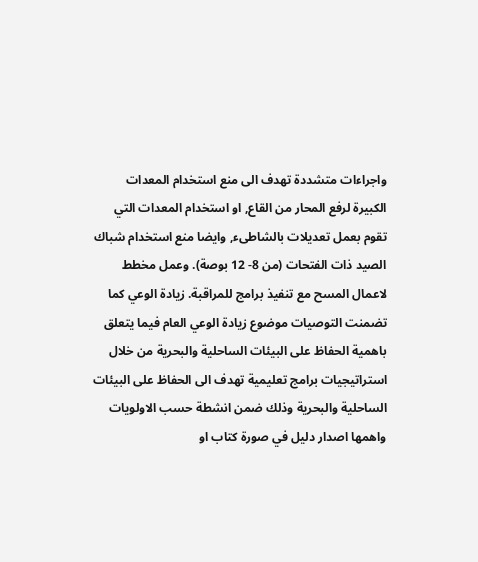واجراءات متشددة تهدف الى منع استخدام المعدات الكبيرة لرفع المحار من القاع, او استخدام المعدات التي تقوم بعمل تعديلات بالشاطىء, وايضا منع استخدام شباك الصيد ذات الفتحات (من 8- 12 بوصة). وعمل مخطط لاعمال المسح مع تنفيذ برامج للمراقبة. زيادة الوعي كما تضمنت التوصيات موضوع زيادة الوعي العام فيما يتعلق باهمية الحفاظ على البيئات الساحلية والبحرية من خلال استراتيجيات برامج تعليمية تهدف الى الحفاظ على البيئات الساحلية والبحرية وذلك ضمن انشطة حسب الاولويات واهمها اصدار دليل في صورة كتاب او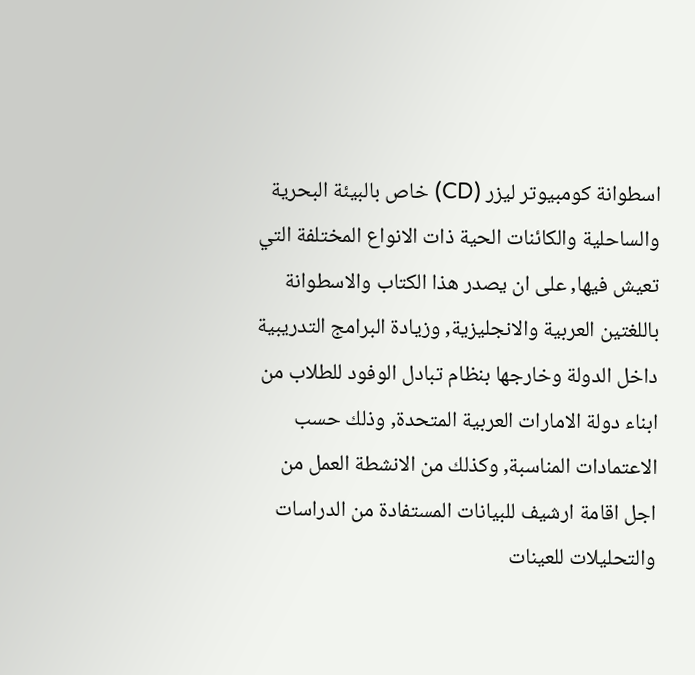اسطوانة كومبيوتر ليزر (CD) خاص بالبيئة البحرية والساحلية والكائنات الحية ذات الانواع المختلفة التي تعيش فيها, على ان يصدر هذا الكتاب والاسطوانة باللغتين العربية والانجليزية, وزيادة البرامج التدريبية داخل الدولة وخارجها بنظام تبادل الوفود للطلاب من ابناء دولة الامارات العربية المتحدة, وذلك حسب الاعتمادات المناسبة, وكذلك من الانشطة العمل من اجل اقامة ارشيف للبيانات المستفادة من الدراسات والتحليلات للعينات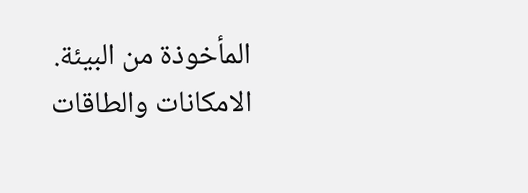المأخوذة من البيئة. الامكانات والطاقات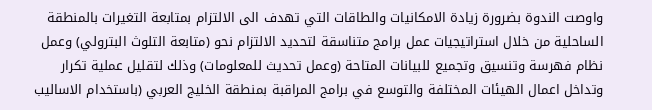واوصت الندوة بضرورة زيادة الامكانيات والطاقات التي تهدف الى الالتزام بمتابعة التغيرات بالمنطقة الساحلية من خلال استراتيجيات عمل برامج متناسقة لتحديد الالتزام نحو (متابعة التلوث البترولي) وعمل نظام فهرسة وتنسيق وتجميع للبيانات المتاحة (وعمل تحديث للمعلومات) وذلك لتقليل عملية تكرار وتداخل اعمال الهيئات المختلفة والتوسع في برامج المراقبة بمنطقة الخليج العربي (باستخدام الاساليب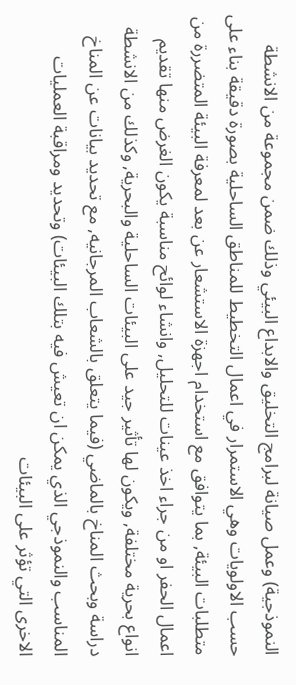النموذجية) وعمل صيانة لبرامج التخليق والابداع البيئي وذلك ضمن مجموعة من الانشطة حسب الاولويات وهي الاستمرار في اعمال التخطيط للمناطق الساحلية بصورة دقيقة بناء على متطلبات البيئة, بما يتوافق مع استخدام اجهزة الاستشعار عن بعد لمعرفة البيئة المتضررة من اعمال الحفر او من جراء اخذ عينات للتحليل, وانشاء لوائح مناسبة يكون الغرض منها تقديم انواع بحرية مختلفة, ويكون لها تأثير جيد على البيئات الساحلية والبحرية, وكذلك من الانشطة دراسة وبحث المناخ بالماضي (فيما يتعلق بالشعاب المرجانيه, مع تحديد بيانات عن المناخ المناسب والنموذجي الذي يمكن ان تعيش فيه بتلك البيئات) وتحديد ومراقبة العمليات الاخرى التي تؤثر على البيئات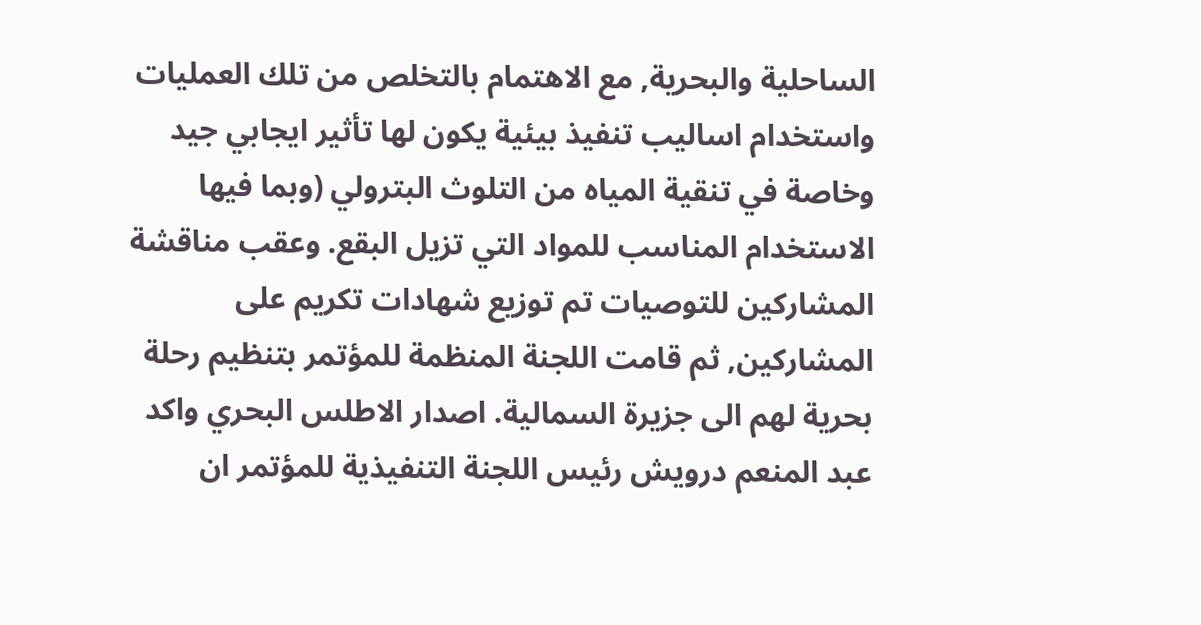الساحلية والبحرية, مع الاهتمام بالتخلص من تلك العمليات واستخدام اساليب تنفيذ بيئية يكون لها تأثير ايجابي جيد وخاصة في تنقية المياه من التلوث البترولي (وبما فيها الاستخدام المناسب للمواد التي تزيل البقع. وعقب مناقشة المشاركين للتوصيات تم توزيع شهادات تكريم على المشاركين, ثم قامت اللجنة المنظمة للمؤتمر بتنظيم رحلة بحرية لهم الى جزيرة السمالية. اصدار الاطلس البحري واكد عبد المنعم درويش رئيس اللجنة التنفيذية للمؤتمر ان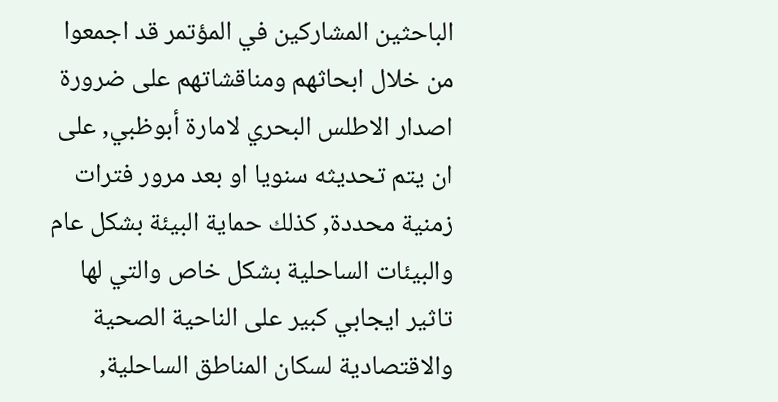الباحثين المشاركين في المؤتمر قد اجمعوا من خلال ابحاثهم ومناقشاتهم على ضرورة اصدار الاطلس البحري لامارة أبوظبي, على ان يتم تحديثه سنويا او بعد مرور فترات زمنية محددة, كذلك حماية البيئة بشكل عام والبيئات الساحلية بشكل خاص والتي لها تاثير ايجابي كبير على الناحية الصحية والاقتصادية لسكان المناطق الساحلية,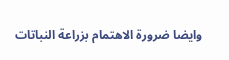وايضا ضرورة الاهتمام بزراعة النباتات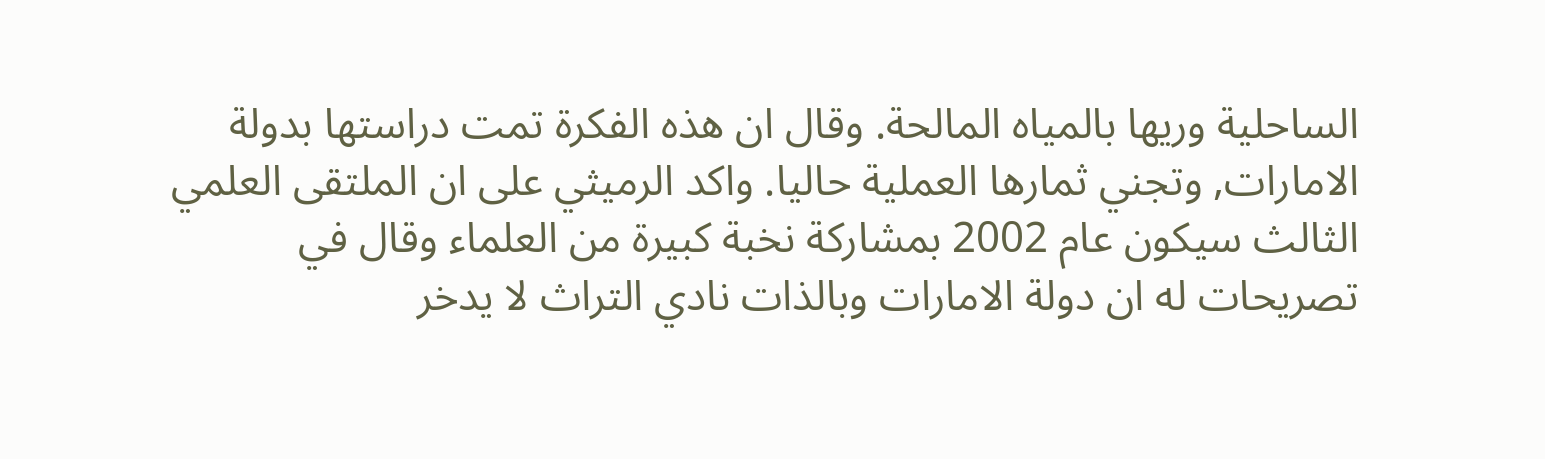الساحلية وريها بالمياه المالحة. وقال ان هذه الفكرة تمت دراستها بدولة الامارات, وتجني ثمارها العملية حاليا. واكد الرميثي على ان الملتقى العلمي الثالث سيكون عام 2002 بمشاركة نخبة كبيرة من العلماء وقال في تصريحات له ان دولة الامارات وبالذات نادي التراث لا يدخر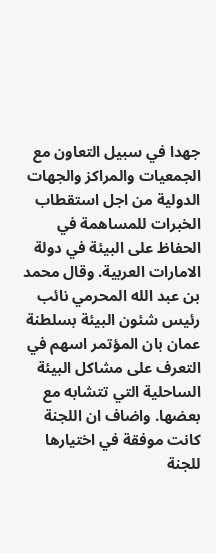جهدا في سبيل التعاون مع الجمعيات والمراكز والجهات الدولية من اجل استقطاب الخبرات للمساهمة في الحفاظ على البيئة في دولة الامارات العربية. وقال محمد بن عبد الله المحرمي نائب رئيس شئون البيئة بسلطنة عمان بان المؤتمر اسهم في التعرف على مشاكل البيئة الساحلية التي تتشابه مع بعضها. واضاف ان اللجنة كانت موفقة في اختيارها للجنة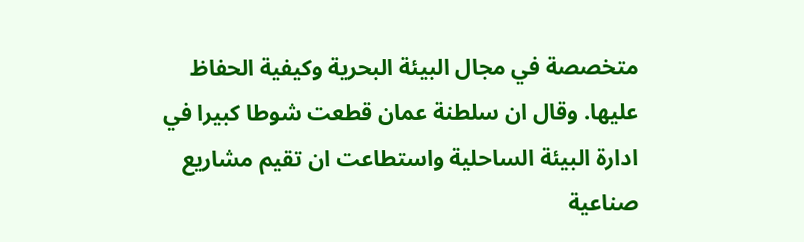متخصصة في مجال البيئة البحرية وكيفية الحفاظ عليها. وقال ان سلطنة عمان قطعت شوطا كبيرا في ادارة البيئة الساحلية واستطاعت ان تقيم مشاريع صناعية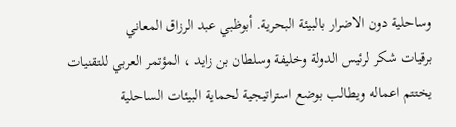وساحلية دون الاضرار بالبيئة البحرية. أبوظبي عبد الرزاق المعاني
برقيات شكر لرئيس الدولة وخليفة وسلطان بن زايد ، المؤتمر العربي للتقنيات يختتم اعماله ويطالب بوضع استراتيجية لحماية البيئات الساحلية